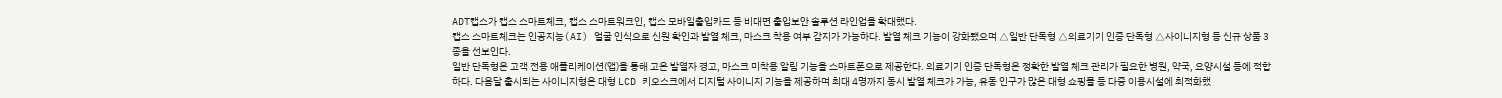ADT캡스가 캡스 스마트체크, 캡스 스마트워크인, 캡스 모바일출입카드 등 비대면 출입보안 솔루션 라인업을 확대했다.
캡스 스마트체크는 인공지능(AI) 얼굴 인식으로 신원 확인과 발열 체크, 마스크 착용 여부 감지가 가능하다. 발열 체크 기능이 강화됐으며 △일반 단독형 △의료기기 인증 단독형 △사이니지형 등 신규 상품 3종을 선보인다.
일반 단독형은 고객 전용 애플리케이션(앱)을 통해 고온 발열자 경고, 마스크 미착용 알림 기능을 스마트폰으로 제공한다. 의료기기 인증 단독형은 정확한 발열 체크 관리가 필요한 병원, 약국, 요양시설 등에 적합하다. 다음달 출시되는 사이니지형은 대형 LCD 키오스크에서 디지털 사이니지 기능을 제공하며 최대 4명까지 동시 발열 체크가 가능, 유동 인구가 많은 대형 쇼핑몰 등 다중 이용시설에 최적화했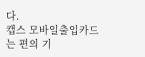다.
캡스 모바일출입카드는 편의 기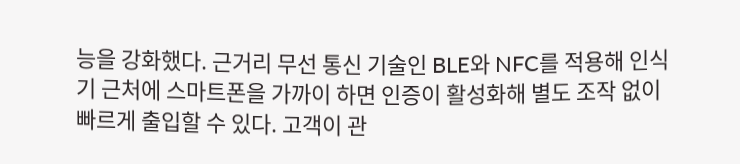능을 강화했다. 근거리 무선 통신 기술인 BLE와 NFC를 적용해 인식기 근처에 스마트폰을 가까이 하면 인증이 활성화해 별도 조작 없이 빠르게 출입할 수 있다. 고객이 관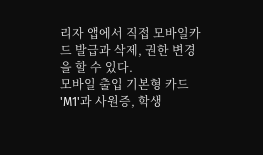리자 앱에서 직접 모바일카드 발급과 삭제, 권한 변경을 할 수 있다.
모바일 출입 기본형 카드 'M1'과 사원증, 학생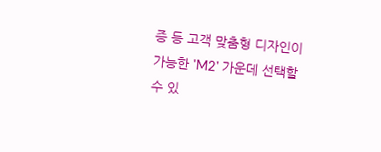증 등 고객 맞춤형 디자인이 가능한 'M2' 가운데 선택할 수 있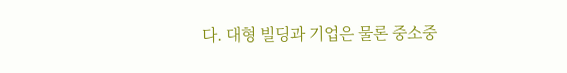다. 대형 빌딩과 기업은 물론 중소중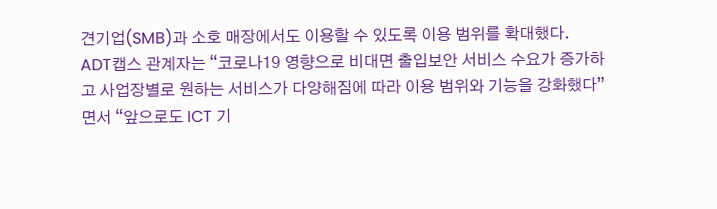견기업(SMB)과 소호 매장에서도 이용할 수 있도록 이용 범위를 확대했다.
ADT캡스 관계자는 “코로나19 영향으로 비대면 출입보안 서비스 수요가 증가하고 사업장별로 원하는 서비스가 다양해짐에 따라 이용 범위와 기능을 강화했다”면서 “앞으로도 ICT 기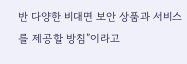반 다양한 비대면 보안 상품과 서비스를 제공할 방침”이라고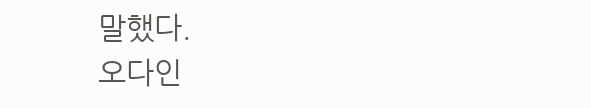말했다.
오다인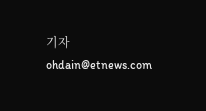기자 ohdain@etnews.com